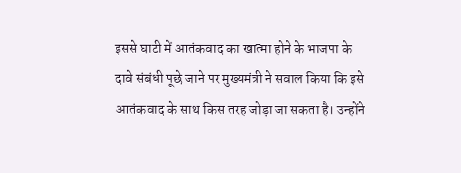इससे घाटी में आतंकवाद का खात्मा होने के भाजपा के दावे संबंधी पूछे जाने पर मुख्यमंत्री ने सवाल किया कि इसे आतंकवाद के साथ किस तरह जोड़ा जा सकता है। उन्होंने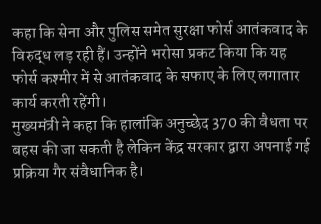कहा कि सेना और पुलिस समेत सुरक्षा फोर्स आतंकवाद के विरुद्ध लड़ रही हैं। उन्होंने भरोसा प्रकट किया कि यह फोर्स कश्मीर में से आतंकवाद के सफाए के लिए लगातार कार्य करती रहेंगी।
मुख्यमंत्री ने कहा कि हालांकि अनुच्छेद 370 की वैधता पर बहस की जा सकती है लेकिन केंद्र सरकार द्वारा अपनाई गई प्रक्रिया गैर संवैधानिक है।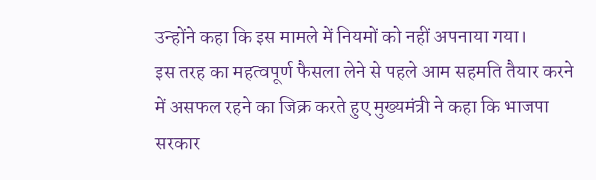उन्होंने कहा कि इस मामले में नियमों को नहीं अपनाया गया।
इस तरह का महत्वपूर्ण फैसला लेने से पहले आम सहमति तैयार करने में असफल रहने का जिक्र करते हुए मुख्यमंत्री ने कहा कि भाजपा सरकार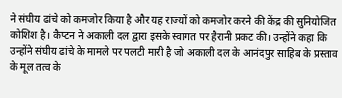ने संघीय ढांचे को कमजोर किया है और यह राज्यों को कमजोर करने की केंद्र की सुनियोजित कोशिश है। कैप्टन ने अकाली दल द्वारा इसके स्वागत पर हैरानी प्रकट की। उन्होंने कहा कि उन्होंने संघीय ढांचे के मामले पर पलटी मारी है जो अकाली दल के आनंदपुर साहिब के प्रस्ताव के मूल तत्व के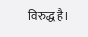विरुद्ध है।